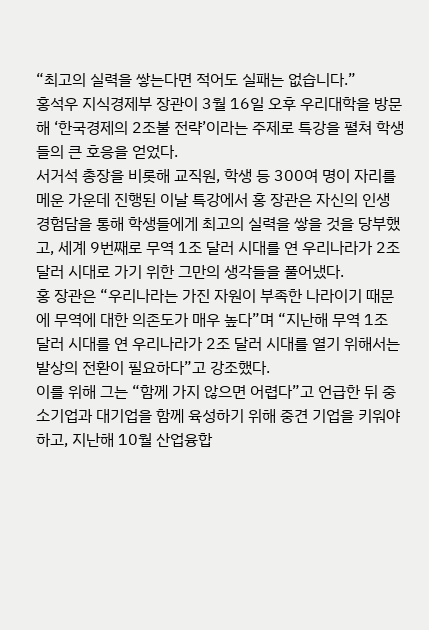“최고의 실력을 쌓는다면 적어도 실패는 없습니다.”
홍석우 지식경제부 장관이 3월 16일 오후 우리대학을 방문해 ‘한국경제의 2조불 전략’이라는 주제로 특강을 펼쳐 학생들의 큰 호응을 얻었다.
서거석 총장을 비롯해 교직원, 학생 등 300여 명이 자리를 메운 가운데 진행된 이날 특강에서 홍 장관은 자신의 인생 경험담을 통해 학생들에게 최고의 실력을 쌓을 것을 당부했고, 세계 9번째로 무역 1조 달러 시대를 연 우리나라가 2조 달러 시대로 가기 위한 그만의 생각들을 풀어냈다.
홍 장관은 “우리나라는 가진 자원이 부족한 나라이기 때문에 무역에 대한 의존도가 매우 높다”며 “지난해 무역 1조 달러 시대를 연 우리나라가 2조 달러 시대를 열기 위해서는 발상의 전환이 필요하다”고 강조했다.
이를 위해 그는 “함께 가지 않으면 어렵다”고 언급한 뒤 중소기업과 대기업을 함께 육성하기 위해 중견 기업을 키워야 하고, 지난해 10월 산업융합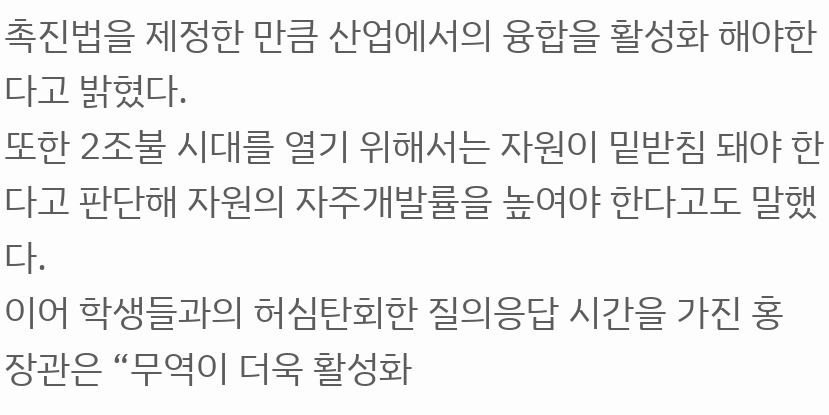촉진법을 제정한 만큼 산업에서의 융합을 활성화 해야한다고 밝혔다.
또한 2조불 시대를 열기 위해서는 자원이 밑받침 돼야 한다고 판단해 자원의 자주개발률을 높여야 한다고도 말했다.
이어 학생들과의 허심탄회한 질의응답 시간을 가진 홍 장관은 “무역이 더욱 활성화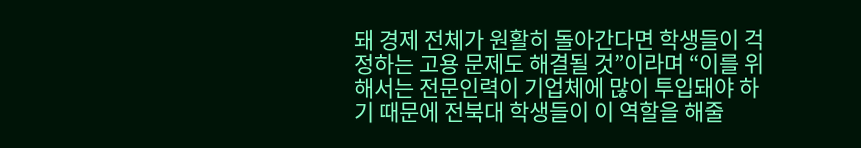돼 경제 전체가 원활히 돌아간다면 학생들이 걱정하는 고용 문제도 해결될 것”이라며 “이를 위해서는 전문인력이 기업체에 많이 투입돼야 하기 때문에 전북대 학생들이 이 역할을 해줄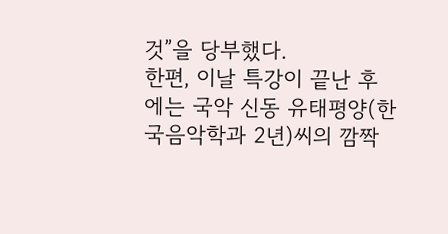것”을 당부했다.
한편, 이날 특강이 끝난 후에는 국악 신동 유태평양(한국음악학과 2년)씨의 깜짝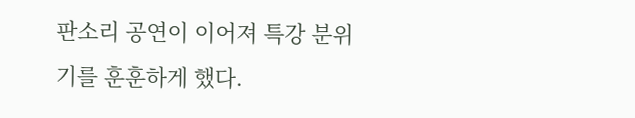판소리 공연이 이어져 특강 분위기를 훈훈하게 했다.